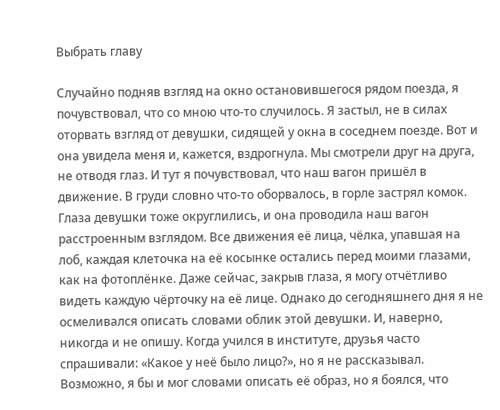Выбрать главу

Случайно подняв взгляд на окно остановившегося рядом поезда, я почувствовал, что со мною что-то случилось. Я застыл, не в силах оторвать взгляд от девушки, сидящей у окна в соседнем поезде. Вот и она увидела меня и, кажется, вздрогнула. Мы смотрели друг на друга, не отводя глаз. И тут я почувствовал, что наш вагон пришёл в движение. В груди словно что-то оборвалось, в горле застрял комок. Глаза девушки тоже округлились, и она проводила наш вагон расстроенным взглядом. Все движения её лица, чёлка, упавшая на лоб, каждая клеточка на её косынке остались перед моими глазами, как на фотоплёнке. Даже сейчас, закрыв глаза, я могу отчётливо видеть каждую чёрточку на её лице. Однако до сегодняшнего дня я не осмеливался описать словами облик этой девушки. И, наверно, никогда и не опишу. Когда учился в институте, друзья часто спрашивали: «Какое у неё было лицо?», но я не рассказывал. Возможно, я бы и мог словами описать её образ, но я боялся, что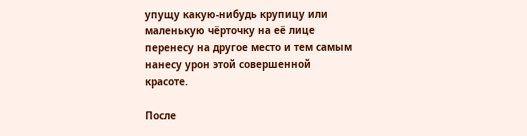упущу какую-нибудь крупицу или маленькую чёрточку на её лице перенесу на другое место и тем самым нанесу урон этой совершенной красоте.

После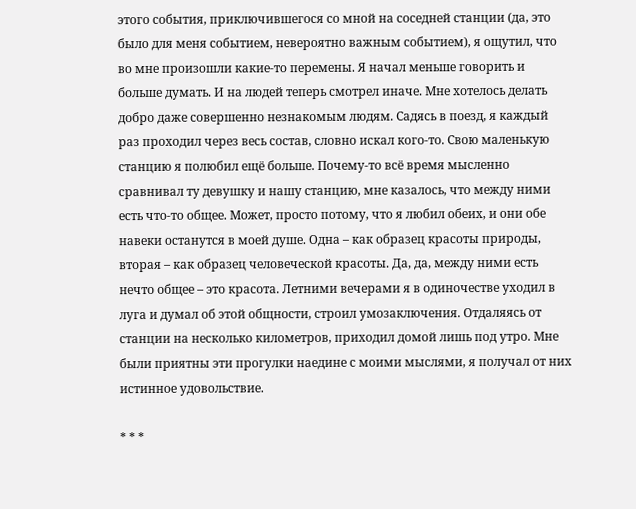этого события, приключившегося со мной на соседней станции (да, это было для меня событием, невероятно важным событием), я ощутил, что во мне произошли какие-то перемены. Я начал меньше говорить и больше думать. И на людей теперь смотрел иначе. Мне хотелось делать добро даже совершенно незнакомым людям. Садясь в поезд, я каждый раз проходил через весь состав, словно искал кого-то. Свою маленькую станцию я полюбил ещё больше. Почему-то всё время мысленно сравнивал ту девушку и нашу станцию, мне казалось, что между ними есть что-то общее. Может, просто потому, что я любил обеих, и они обе навеки останутся в моей душе. Одна – как образец красоты природы, вторая – как образец человеческой красоты. Да, да, между ними есть нечто общее – это красота. Летними вечерами я в одиночестве уходил в луга и думал об этой общности, строил умозаключения. Отдаляясь от станции на несколько километров, приходил домой лишь под утро. Мне были приятны эти прогулки наедине с моими мыслями, я получал от них истинное удовольствие.

* * *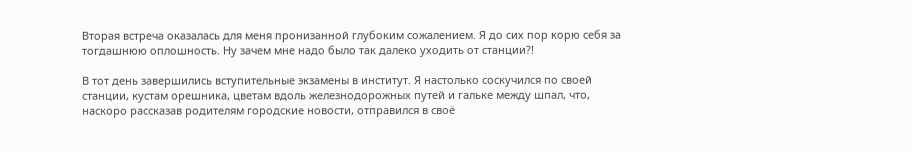Вторая встреча оказалась для меня пронизанной глубоким сожалением. Я до сих пор корю себя за тогдашнюю оплошность. Ну зачем мне надо было так далеко уходить от станции?!

В тот день завершились вступительные экзамены в институт. Я настолько соскучился по своей станции, кустам орешника, цветам вдоль железнодорожных путей и гальке между шпал, что, наскоро рассказав родителям городские новости, отправился в своё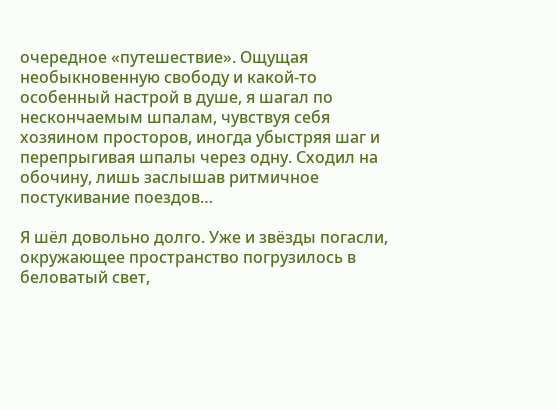очередное «путешествие». Ощущая необыкновенную свободу и какой-то особенный настрой в душе, я шагал по нескончаемым шпалам, чувствуя себя хозяином просторов, иногда убыстряя шаг и перепрыгивая шпалы через одну. Сходил на обочину, лишь заслышав ритмичное постукивание поездов…

Я шёл довольно долго. Уже и звёзды погасли, окружающее пространство погрузилось в беловатый свет,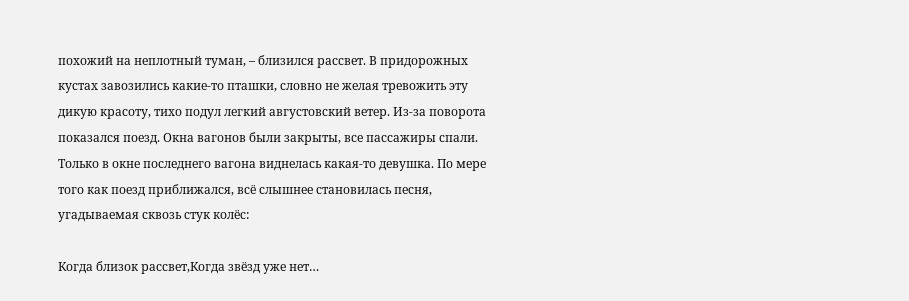похожий на неплотный туман, – близился рассвет. В придорожных кустах завозились какие-то пташки, словно не желая тревожить эту дикую красоту, тихо подул легкий августовский ветер. Из-за поворота показался поезд. Окна вагонов были закрыты, все пассажиры спали. Только в окне последнего вагона виднелась какая-то девушка. По мере того как поезд приближался, всё слышнее становилась песня, угадываемая сквозь стук колёс:

Когда близок рассвет,Когда звёзд уже нет…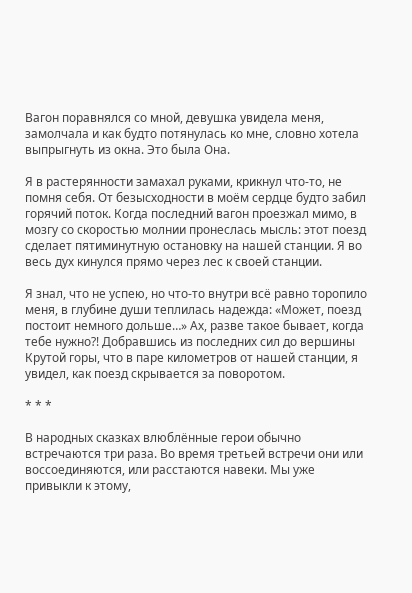Вагон поравнялся со мной, девушка увидела меня, замолчала и как будто потянулась ко мне, словно хотела выпрыгнуть из окна. Это была Она.

Я в растерянности замахал руками, крикнул что-то, не помня себя. От безысходности в моём сердце будто забил горячий поток. Когда последний вагон проезжал мимо, в мозгу со скоростью молнии пронеслась мысль: этот поезд сделает пятиминутную остановку на нашей станции. Я во весь дух кинулся прямо через лес к своей станции.

Я знал, что не успею, но что-то внутри всё равно торопило меня, в глубине души теплилась надежда: «Может, поезд постоит немного дольше…» Ах, разве такое бывает, когда тебе нужно?! Добравшись из последних сил до вершины Крутой горы, что в паре километров от нашей станции, я увидел, как поезд скрывается за поворотом.

* * *

В народных сказках влюблённые герои обычно встречаются три раза. Во время третьей встречи они или воссоединяются, или расстаются навеки. Мы уже привыкли к этому,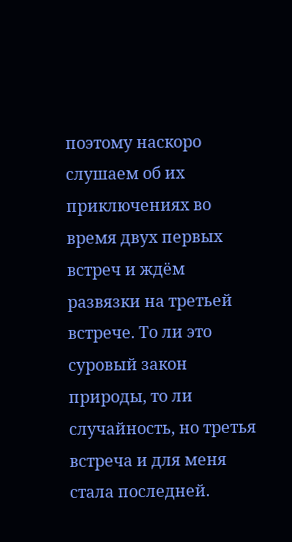поэтому наскоро слушаем об их приключениях во время двух первых встреч и ждём развязки на третьей встрече. То ли это суровый закон природы, то ли случайность, но третья встреча и для меня стала последней.